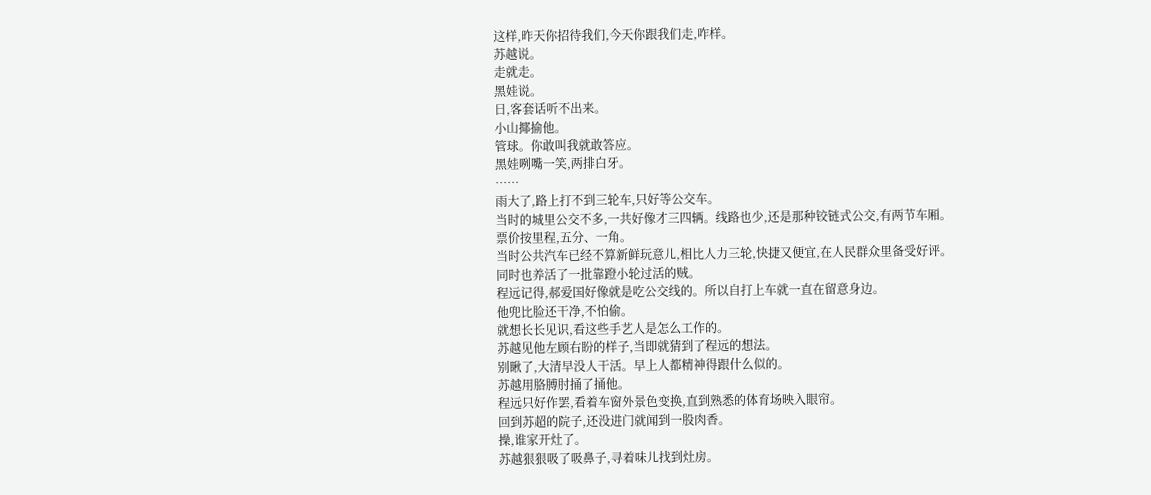这样,昨天你招待我们,今天你跟我们走,咋样。
苏越说。
走就走。
黑娃说。
日,客套话听不出来。
小山揶揄他。
管球。你敢叫我就敢答应。
黑娃咧嘴一笑,两排白牙。
……
雨大了,路上打不到三轮车,只好等公交车。
当时的城里公交不多,一共好像才三四辆。线路也少,还是那种铰链式公交,有两节车厢。
票价按里程,五分、一角。
当时公共汽车已经不算新鲜玩意儿,相比人力三轮,快捷又便宜,在人民群众里备受好评。
同时也养活了一批靠蹬小轮过活的贼。
程远记得,郝爱国好像就是吃公交线的。所以自打上车就一直在留意身边。
他兜比脸还干净,不怕偷。
就想长长见识,看这些手艺人是怎么工作的。
苏越见他左顾右盼的样子,当即就猜到了程远的想法。
别瞅了,大清早没人干活。早上人都精神得跟什么似的。
苏越用胳膊肘捅了捅他。
程远只好作罢,看着车窗外景色变换,直到熟悉的体育场映入眼帘。
回到苏超的院子,还没进门就闻到一股肉香。
操,谁家开灶了。
苏越狠狠吸了吸鼻子,寻着味儿找到灶房。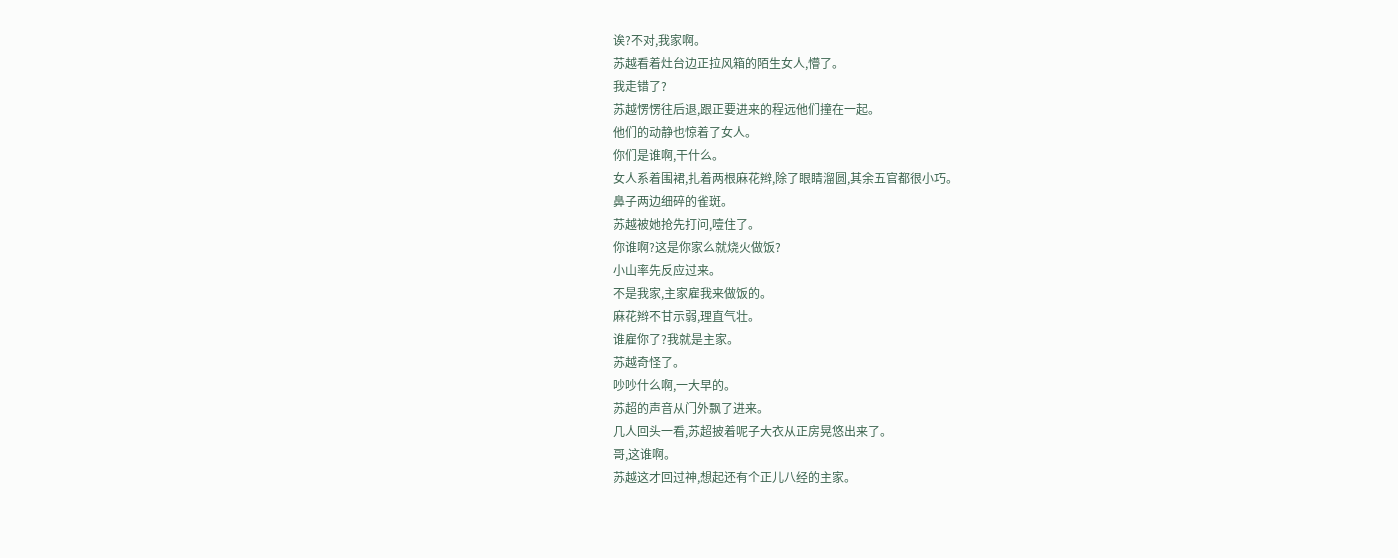诶?不对,我家啊。
苏越看着灶台边正拉风箱的陌生女人,懵了。
我走错了?
苏越愣愣往后退,跟正要进来的程远他们撞在一起。
他们的动静也惊着了女人。
你们是谁啊,干什么。
女人系着围裙,扎着两根麻花辫,除了眼睛溜圆,其余五官都很小巧。
鼻子两边细碎的雀斑。
苏越被她抢先打问,噎住了。
你谁啊?这是你家么就烧火做饭?
小山率先反应过来。
不是我家,主家雇我来做饭的。
麻花辫不甘示弱,理直气壮。
谁雇你了?我就是主家。
苏越奇怪了。
吵吵什么啊,一大早的。
苏超的声音从门外飘了进来。
几人回头一看,苏超披着呢子大衣从正房晃悠出来了。
哥,这谁啊。
苏越这才回过神,想起还有个正儿八经的主家。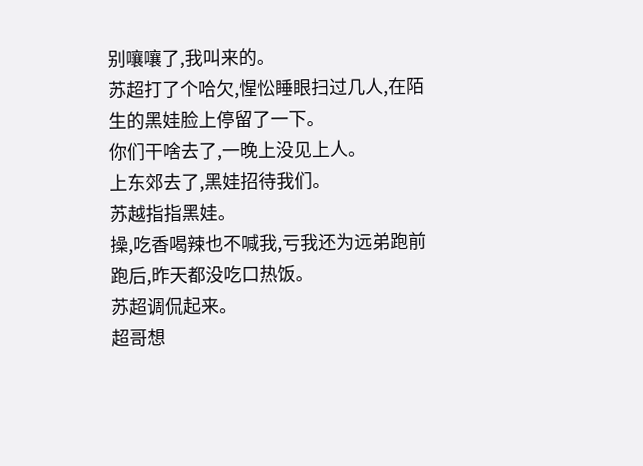别嚷嚷了,我叫来的。
苏超打了个哈欠,惺忪睡眼扫过几人,在陌生的黑娃脸上停留了一下。
你们干啥去了,一晚上没见上人。
上东郊去了,黑娃招待我们。
苏越指指黑娃。
操,吃香喝辣也不喊我,亏我还为远弟跑前跑后,昨天都没吃口热饭。
苏超调侃起来。
超哥想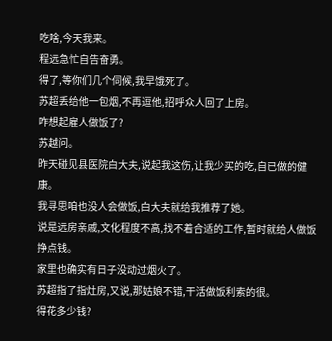吃啥,今天我来。
程远急忙自告奋勇。
得了,等你们几个伺候,我早饿死了。
苏超丢给他一包烟,不再逗他,招呼众人回了上房。
咋想起雇人做饭了?
苏越问。
昨天碰见县医院白大夫,说起我这伤,让我少买的吃,自已做的健康。
我寻思咱也没人会做饭,白大夫就给我推荐了她。
说是远房亲戚,文化程度不高,找不着合适的工作,暂时就给人做饭挣点钱。
家里也确实有日子没动过烟火了。
苏超指了指灶房,又说,那姑娘不错,干活做饭利索的很。
得花多少钱?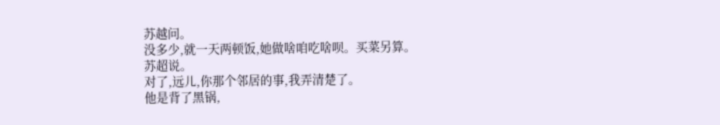苏越问。
没多少,就一天两顿饭,她做啥咱吃啥呗。买菜另算。
苏超说。
对了,远儿,你那个邻居的事,我弄清楚了。
他是背了黑锅,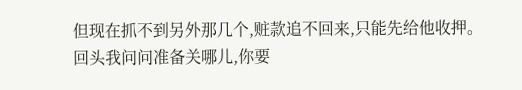但现在抓不到另外那几个,赃款追不回来,只能先给他收押。
回头我问问准备关哪儿,你要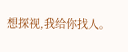想探视,我给你找人。